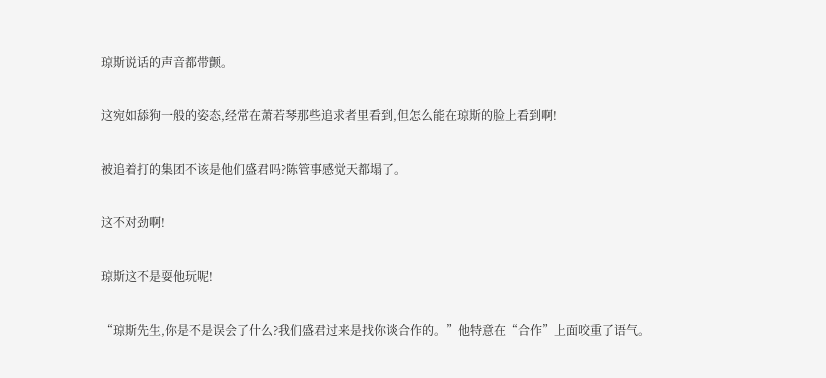琼斯说话的声音都带颤。

这宛如舔狗一般的姿态,经常在萧若琴那些追求者里看到,但怎么能在琼斯的脸上看到啊!

被追着打的集团不该是他们盛君吗?陈管事感觉天都塌了。

这不对劲啊!

琼斯这不是耍他玩呢!

“琼斯先生,你是不是误会了什么?我们盛君过来是找你谈合作的。”他特意在“合作”上面咬重了语气。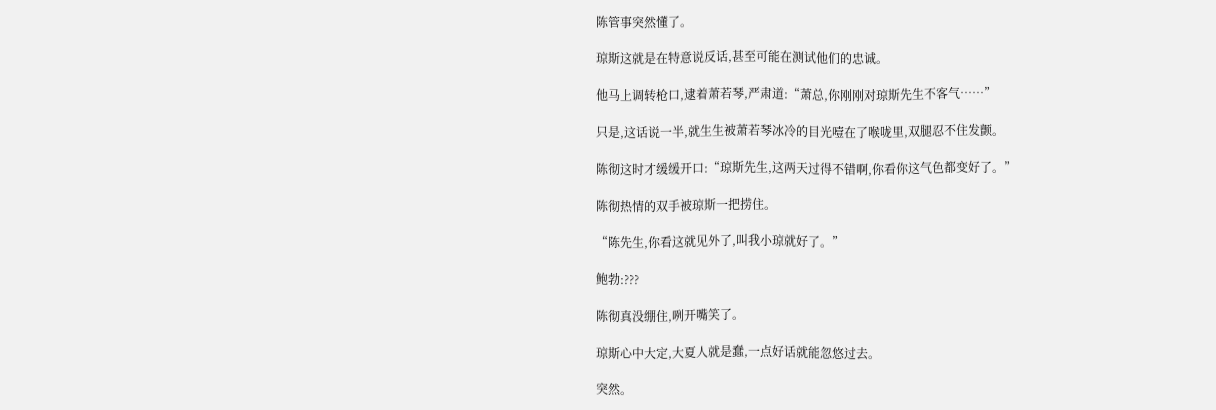陈管事突然懂了。

琼斯这就是在特意说反话,甚至可能在测试他们的忠诚。

他马上调转枪口,逮着萧若琴,严肃道:“萧总,你刚刚对琼斯先生不客气……”

只是,这话说一半,就生生被萧若琴冰冷的目光噎在了喉咙里,双腿忍不住发颤。

陈彻这时才缓缓开口:“琼斯先生,这两天过得不错啊,你看你这气色都变好了。”

陈彻热情的双手被琼斯一把捞住。

“陈先生,你看这就见外了,叫我小琼就好了。”

鲍勃:???

陈彻真没绷住,咧开嘴笑了。

琼斯心中大定,大夏人就是蠢,一点好话就能忽悠过去。

突然。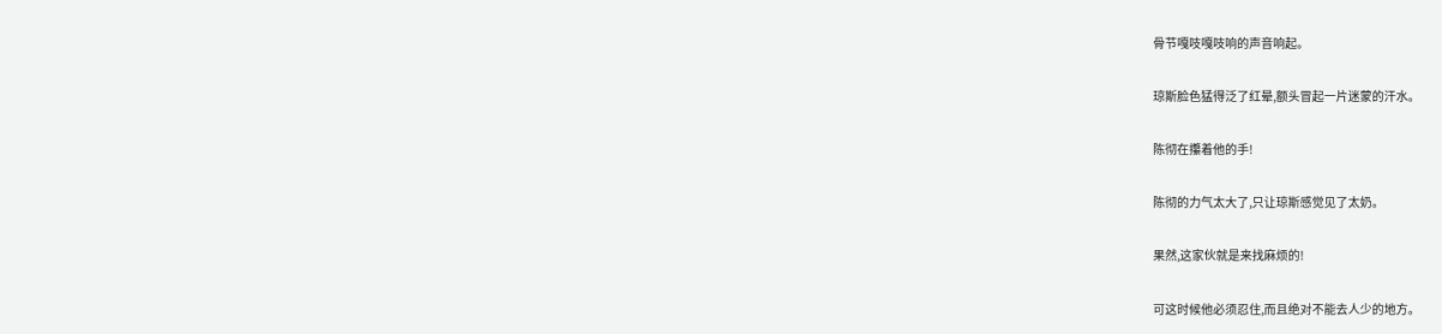骨节嘎吱嘎吱响的声音响起。

琼斯脸色猛得泛了红晕,额头冒起一片迷蒙的汗水。

陈彻在攥着他的手!

陈彻的力气太大了,只让琼斯感觉见了太奶。

果然,这家伙就是来找麻烦的!

可这时候他必须忍住,而且绝对不能去人少的地方。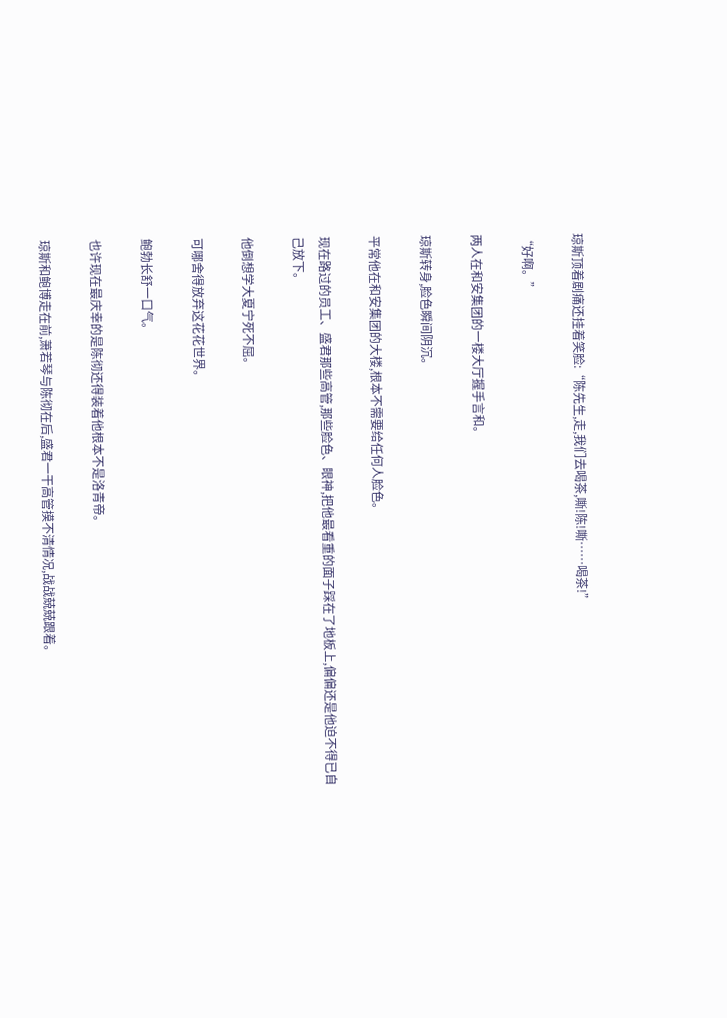琼斯顶着剧痛还挂着笑脸:“陈先生,走,我们去喝茶,嘶!陈!嘶……喝茶!”

“好啊。”

两人在和安集团的一楼大厅握手言和。

琼斯转身,脸色瞬间阴沉。

平常他在和安集团的大楼,根本不需要给任何人脸色。

现在路过的员工、盛君那些高管,那些脸色、眼神,把他最看重的面子踩在了地板上,偏偏还是他迫不得已自己放下。

他倒想学大夏宁死不屈。

可哪舍得放弃这花花世界。

鲍勃长舒一口气。

也许现在最庆幸的是陈彻还得装着他根本不是洛青帝。

琼斯和鲍博走在前,萧若琴与陈彻在后,盛君一干高管摸不清情况,战战兢兢跟着。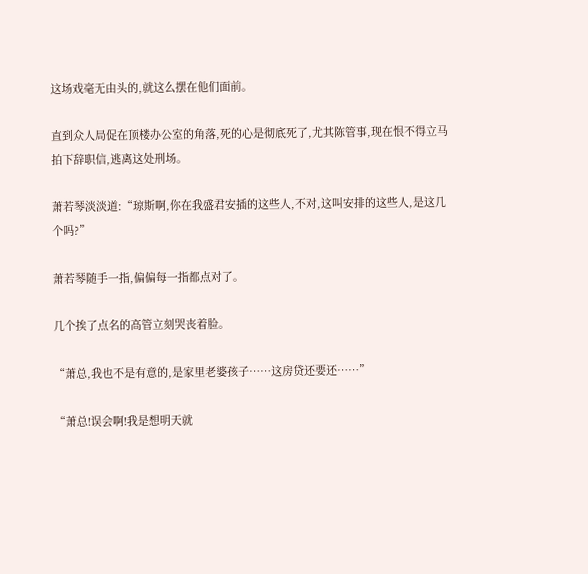这场戏毫无由头的,就这么摆在他们面前。

直到众人局促在顶楼办公室的角落,死的心是彻底死了,尤其陈管事,现在恨不得立马拍下辞职信,逃离这处刑场。

萧若琴淡淡道:“琼斯啊,你在我盛君安插的这些人,不对,这叫安排的这些人,是这几个吗?”

萧若琴随手一指,偏偏每一指都点对了。

几个挨了点名的高管立刻哭丧着脸。

“萧总,我也不是有意的,是家里老婆孩子……这房贷还要还……”

“萧总!误会啊!我是想明天就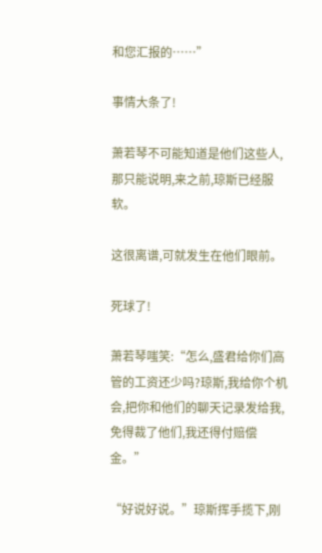和您汇报的……”

事情大条了!

萧若琴不可能知道是他们这些人,那只能说明,来之前,琼斯已经服软。

这很离谱,可就发生在他们眼前。

死球了!

萧若琴嗤笑:“怎么,盛君给你们高管的工资还少吗?琼斯,我给你个机会,把你和他们的聊天记录发给我,免得裁了他们,我还得付赔偿金。”

“好说好说。”琼斯挥手揽下,刚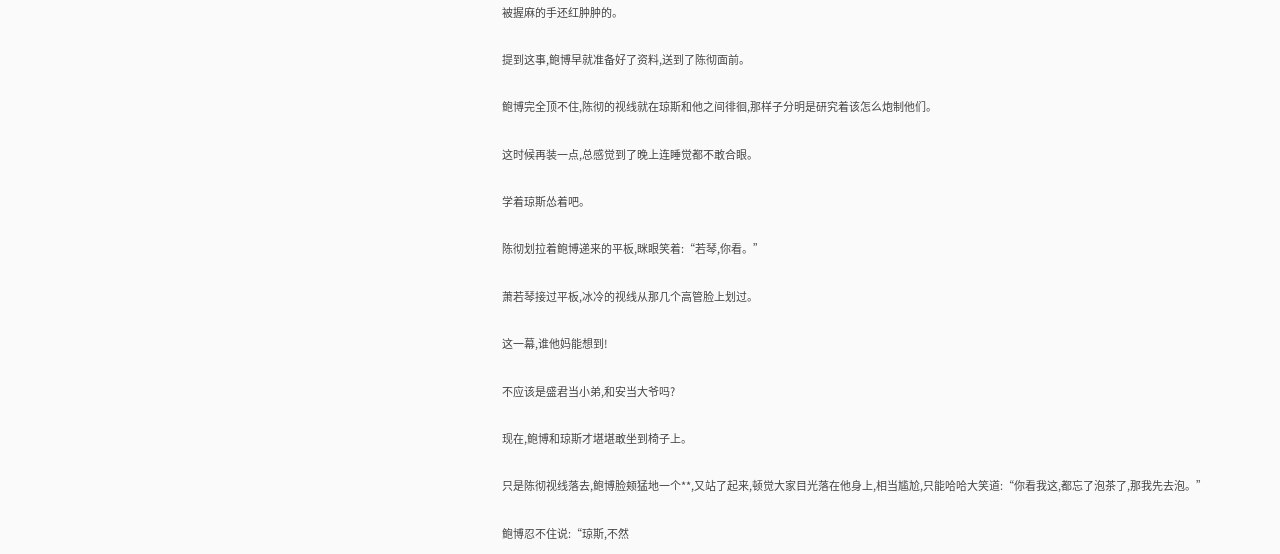被握麻的手还红肿肿的。

提到这事,鲍博早就准备好了资料,送到了陈彻面前。

鲍博完全顶不住,陈彻的视线就在琼斯和他之间徘徊,那样子分明是研究着该怎么炮制他们。

这时候再装一点,总感觉到了晚上连睡觉都不敢合眼。

学着琼斯怂着吧。

陈彻划拉着鲍博递来的平板,眯眼笑着:“若琴,你看。”

萧若琴接过平板,冰冷的视线从那几个高管脸上划过。

这一幕,谁他妈能想到!

不应该是盛君当小弟,和安当大爷吗?

现在,鲍博和琼斯才堪堪敢坐到椅子上。

只是陈彻视线落去,鲍博脸颊猛地一个**,又站了起来,顿觉大家目光落在他身上,相当尴尬,只能哈哈大笑道:“你看我这,都忘了泡茶了,那我先去泡。”

鲍博忍不住说:“琼斯,不然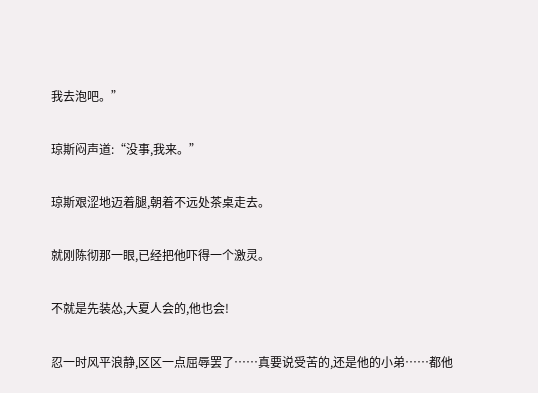我去泡吧。”

琼斯闷声道:“没事,我来。”

琼斯艰涩地迈着腿,朝着不远处茶桌走去。

就刚陈彻那一眼,已经把他吓得一个激灵。

不就是先装怂,大夏人会的,他也会!

忍一时风平浪静,区区一点屈辱罢了……真要说受苦的,还是他的小弟……都他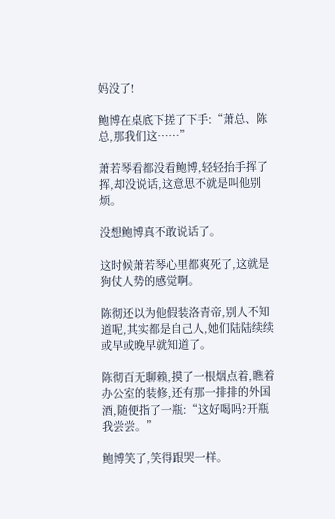妈没了!

鲍博在桌底下搓了下手:“萧总、陈总,那我们这……”

萧若琴看都没看鲍博,轻轻抬手挥了挥,却没说话,这意思不就是叫他别烦。

没想鲍博真不敢说话了。

这时候萧若琴心里都爽死了,这就是狗仗人势的感觉啊。

陈彻还以为他假装洛青帝,别人不知道呢,其实都是自己人,她们陆陆续续或早或晚早就知道了。

陈彻百无聊赖,摸了一根烟点着,瞧着办公室的装修,还有那一排排的外国酒,随便指了一瓶:“这好喝吗?开瓶我尝尝。”

鲍博笑了,笑得跟哭一样。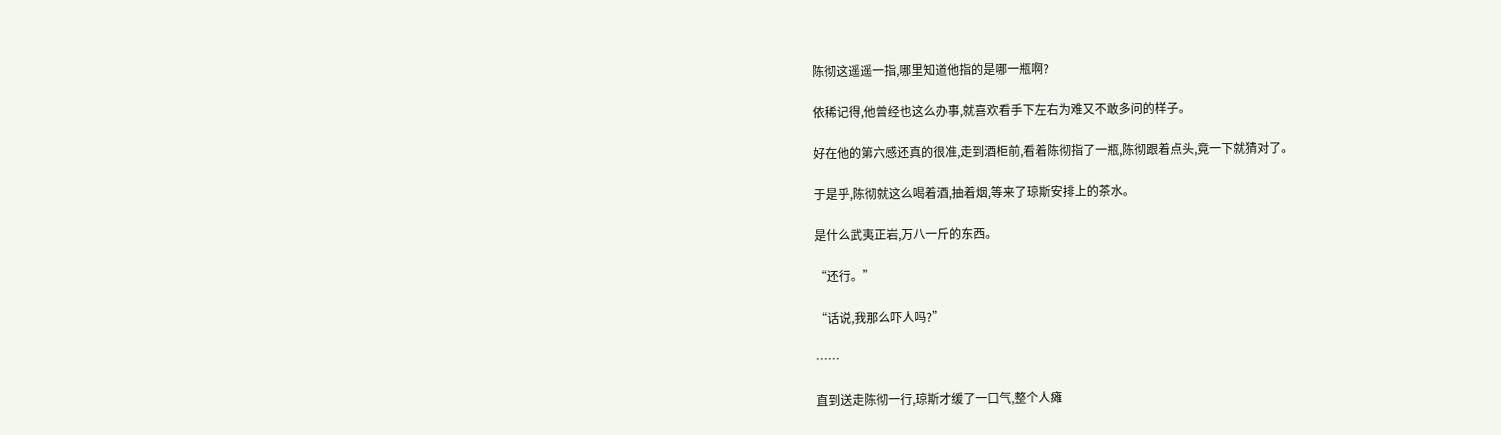陈彻这遥遥一指,哪里知道他指的是哪一瓶啊?

依稀记得,他曾经也这么办事,就喜欢看手下左右为难又不敢多问的样子。

好在他的第六感还真的很准,走到酒柜前,看着陈彻指了一瓶,陈彻跟着点头,竟一下就猜对了。

于是乎,陈彻就这么喝着酒,抽着烟,等来了琼斯安排上的茶水。

是什么武夷正岩,万八一斤的东西。

“还行。”

“话说,我那么吓人吗?”

……

直到送走陈彻一行,琼斯才缓了一口气,整个人瘫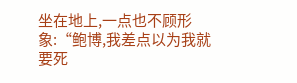坐在地上,一点也不顾形象:“鲍博,我差点以为我就要死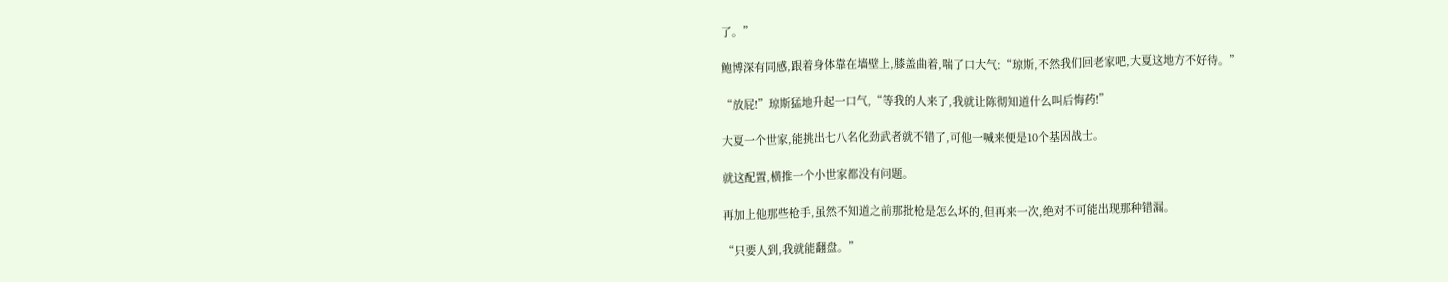了。”

鲍博深有同感,跟着身体靠在墙壁上,膝盖曲着,喘了口大气:“琼斯,不然我们回老家吧,大夏这地方不好待。”

“放屁!”琼斯猛地升起一口气,“等我的人来了,我就让陈彻知道什么叫后悔药!”

大夏一个世家,能挑出七八名化劲武者就不错了,可他一喊来便是10个基因战士。

就这配置,横推一个小世家都没有问题。

再加上他那些枪手,虽然不知道之前那批枪是怎么坏的,但再来一次,绝对不可能出现那种错漏。

“只要人到,我就能翻盘。”